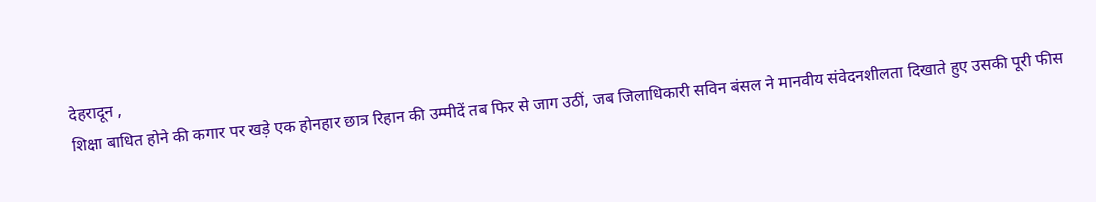देहरादून ,
शिक्षा बाधित होने की कगार पर खड़े एक होनहार छात्र रिहान की उम्मीदें तब फिर से जाग उठीं, जब जिलाधिकारी सविन बंसल ने मानवीय संवेदनशीलता दिखाते हुए उसकी पूरी फीस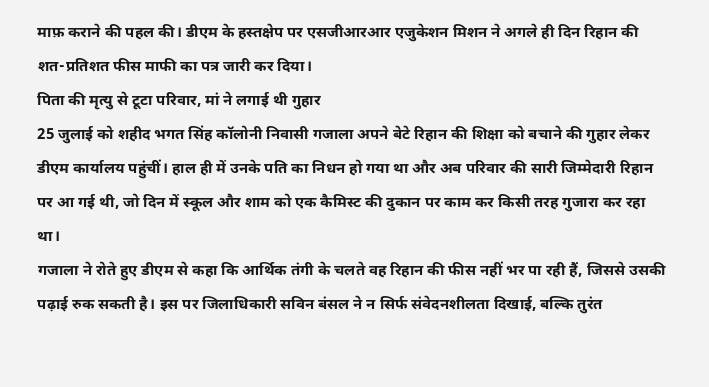माफ़ कराने की पहल की। डीएम के हस्तक्षेप पर एसजीआरआर एजुकेशन मिशन ने अगले ही दिन रिहान की शत-प्रतिशत फीस माफी का पत्र जारी कर दिया।
पिता की मृत्यु से टूटा परिवार, मां ने लगाई थी गुहार
25 जुलाई को शहीद भगत सिंह कॉलोनी निवासी गजाला अपने बेटे रिहान की शिक्षा को बचाने की गुहार लेकर डीएम कार्यालय पहुंचीं। हाल ही में उनके पति का निधन हो गया था और अब परिवार की सारी जिम्मेदारी रिहान पर आ गई थी, जो दिन में स्कूल और शाम को एक कैमिस्ट की दुकान पर काम कर किसी तरह गुजारा कर रहा था।
गजाला ने रोते हुए डीएम से कहा कि आर्थिक तंगी के चलते वह रिहान की फीस नहीं भर पा रही हैं, जिससे उसकी पढ़ाई रुक सकती है। इस पर जिलाधिकारी सविन बंसल ने न सिर्फ संवेदनशीलता दिखाई, बल्कि तुरंत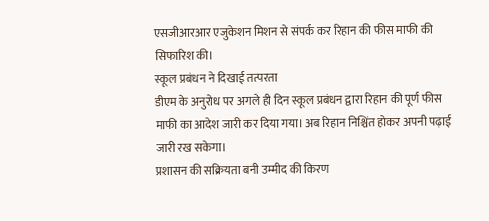एसजीआरआर एजुकेशन मिशन से संपर्क कर रिहान की फीस माफी की सिफारिश की।
स्कूल प्रबंधन ने दिखाई तत्परता
डीएम के अनुरोध पर अगले ही दिन स्कूल प्रबंधन द्वारा रिहान की पूर्ण फीस माफी का आदेश जारी कर दिया गया। अब रिहान निश्चिंत होकर अपनी पढ़ाई जारी रख सकेगा।
प्रशासन की सक्रियता बनी उम्मीद की किरण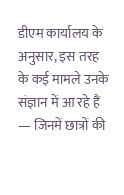डीएम कार्यालय के अनुसार, इस तरह के कई मामले उनके संज्ञान में आ रहे हैं — जिनमें छात्रों की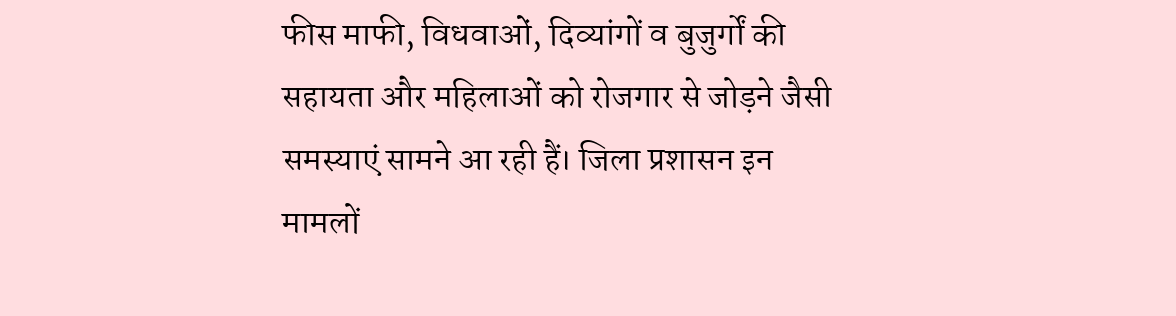फीस माफी, विधवाओं, दिव्यांगों व बुजुर्गों की सहायता और महिलाओं को रोजगार से जोड़ने जैसी समस्याएं सामने आ रही हैं। जिला प्रशासन इन मामलों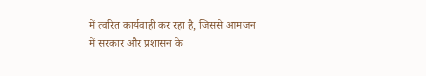में त्वरित कार्यवाही कर रहा है, जिससे आमजन में सरकार और प्रशासन के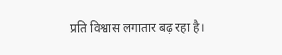प्रति विश्वास लगातार बढ़ रहा है।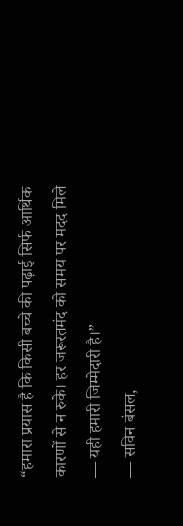“हमारा प्रयास है कि किसी बच्चे की पढ़ाई सिर्फ आर्थिक कारणों से न रुके। हर जरूरतमंद को समय पर मदद मिले — यही हमारी जिम्मेदारी है।”
— सविन बंसल,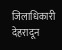जिलाधिकारी देहरादून